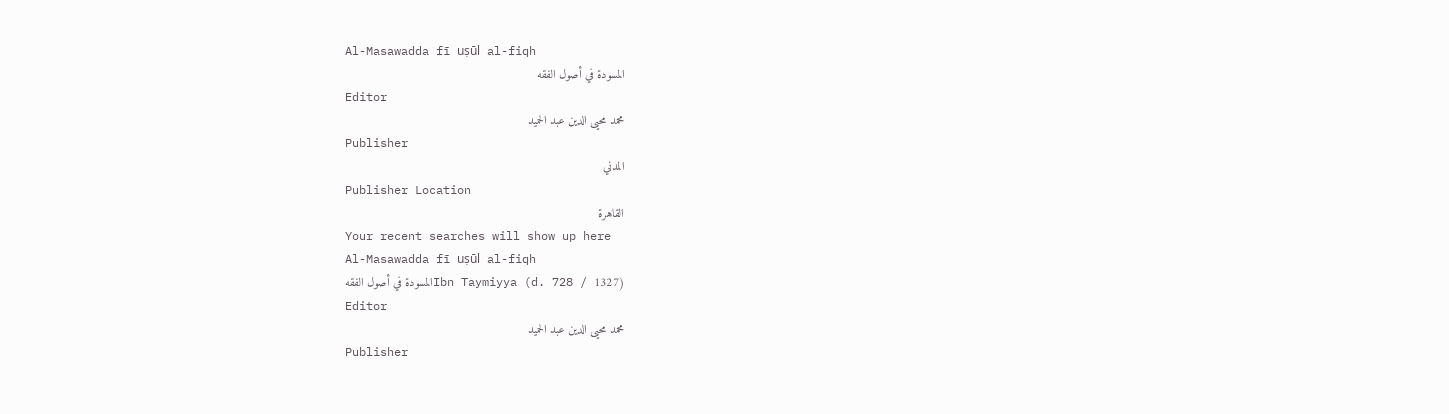Al-Masawadda fī uṣūl al-fiqh
المسودة في أصول الفقه
Editor
محمد محيى الدين عبد الحميد
Publisher
المدني
Publisher Location
القاهرة
Your recent searches will show up here
Al-Masawadda fī uṣūl al-fiqh
Ibn Taymiyya (d. 728 / 1327)المسودة في أصول الفقه
Editor
محمد محيى الدين عبد الحميد
Publisher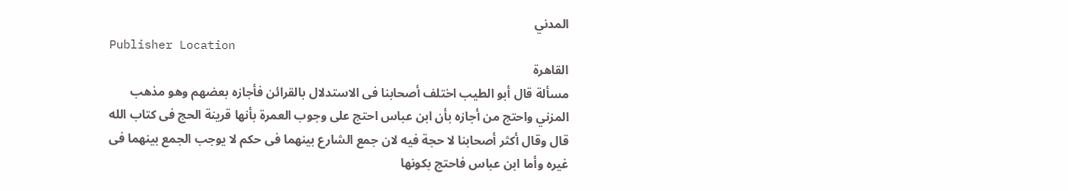المدني
Publisher Location
القاهرة
مسألة قال أبو الطيب اختلف أصحابنا فى الاستدلال بالقرائن فأجازه بعضهم وهو مذهب المزني واحتج من أجازه بأن ابن عباس احتج على وجوب العمرة بأنها قرينة الحج فى كتاب الله قال وقال أكثر أصحابنا لا حجة فيه لان جمع الشارع بينهما فى حكم لا يوجب الجمع بينهما فى غيره وأما ابن عباس فاحتج بكونها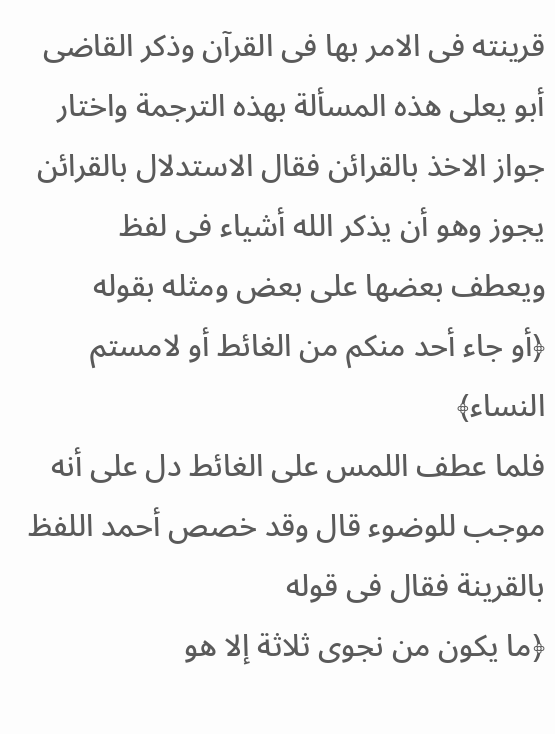قرينته فى الامر بها فى القرآن وذكر القاضى أبو يعلى هذه المسألة بهذه الترجمة واختار جواز الاخذ بالقرائن فقال الاستدلال بالقرائن يجوز وهو أن يذكر الله أشياء فى لفظ ويعطف بعضها على بعض ومثله بقوله
﴿أو جاء أحد منكم من الغائط أو لامستم النساء﴾
فلما عطف اللمس على الغائط دل على أنه موجب للوضوء قال وقد خصص أحمد اللفظ بالقرينة فقال فى قوله
﴿ما يكون من نجوى ثلاثة إلا هو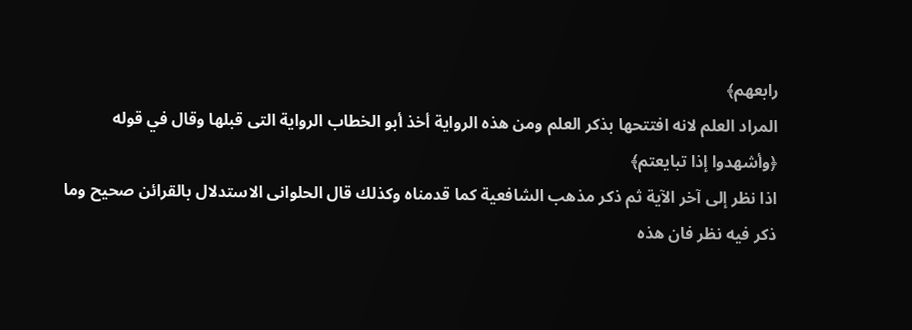رابعهم﴾
المراد العلم لانه افتتحها بذكر العلم ومن هذه الرواية أخذ أبو الخطاب الرواية التى قبلها وقال في قوله
﴿وأشهدوا إذا تبايعتم﴾
اذا نظر إلى آخر الآية ثم ذكر مذهب الشافعية كما قدمناه وكذلك قال الحلوانى الاستدلال بالقرائن صحيح وما ذكر فيه نظر فان هذه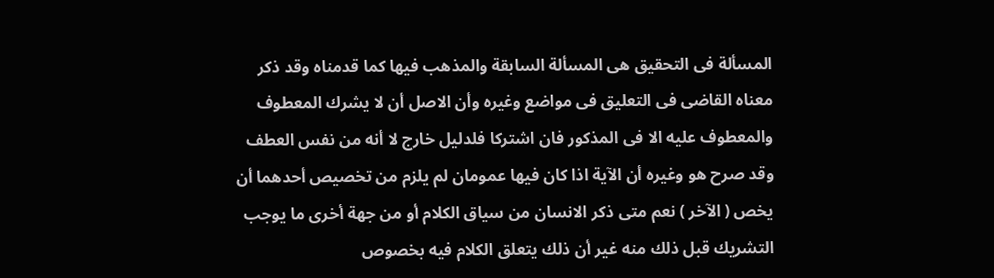المسألة فى التحقيق هى المسألة السابقة والمذهب فيها كما قدمناه وقد ذكر معناه القاضى فى التعليق فى مواضع وغيره وأن الاصل أن لا يشرك المعطوف والمعطوف عليه الا فى المذكور فان اشتركا فلدليل خارج لا أنه من نفس العطف وقد صرح هو وغيره أن الآية اذا كان فيها عمومان لم يلزم من تخصيص أحدهما أن يخص ( الآخر ) نعم متى ذكر الانسان من سياق الكلام أو من جهة أخرى ما يوجب التشريك قبل ذلك منه غير أن ذلك يتعلق الكلام فيه بخصوص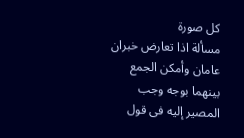كل صورة
مسألة اذا تعارض خبران عامان وأمكن الجمع بينهما بوجه وجب المصير إليه فى قول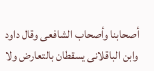أصحابنا وأصحاب الشافعى وقال داود وابن الباقلانى يسقطان بالتعارض ولا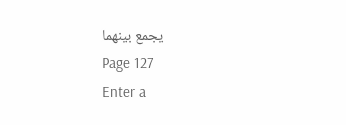يجمع بينهما
Page 127
Enter a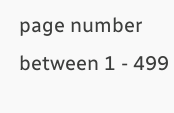page number between 1 - 499